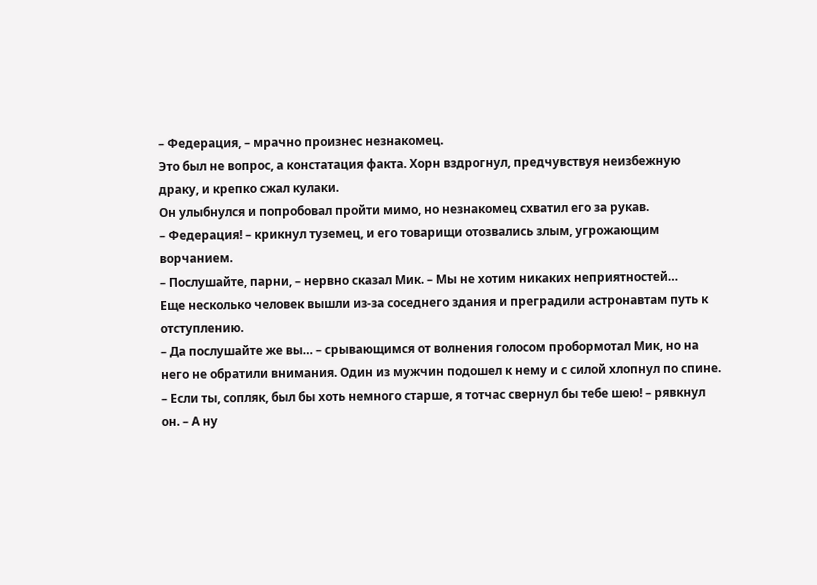– Федерация, – мрачно произнес незнакомец.
Это был не вопрос, а констатация факта. Хорн вздрогнул, предчувствуя неизбежную драку, и крепко сжал кулаки.
Он улыбнулся и попробовал пройти мимо, но незнакомец схватил его за рукав.
– Федерация! – крикнул туземец, и его товарищи отозвались злым, угрожающим ворчанием.
– Послушайте, парни, – нервно сказал Мик. – Мы не хотим никаких неприятностей…
Еще несколько человек вышли из-за соседнего здания и преградили астронавтам путь к отступлению.
– Да послушайте же вы… – срывающимся от волнения голосом пробормотал Мик, но на него не обратили внимания. Один из мужчин подошел к нему и с силой хлопнул по спине.
– Если ты, сопляк, был бы хоть немного старше, я тотчас свернул бы тебе шею! – рявкнул он. – А ну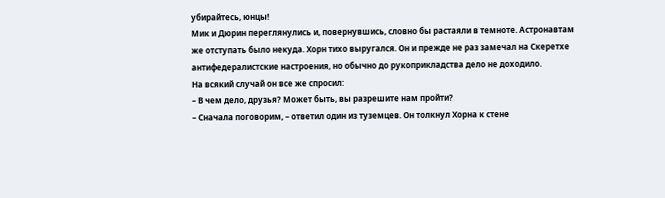убирайтесь, юнцы!
Мик и Дюрин переглянулись и, повернувшись, словно бы растаяли в темноте. Астронавтам же отступать было некуда. Хорн тихо выругался. Он и прежде не раз замечал на Скеретхе антифедералистские настроения, но обычно до рукоприкладства дело не доходило.
На всякий случай он все же спросил:
– В чем дело, друзья? Может быть, вы разрешите нам пройти?
– Сначала поговорим, – ответил один из туземцев. Он толкнул Хорна к стене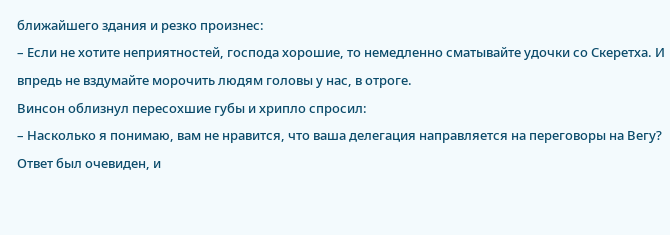ближайшего здания и резко произнес:
– Если не хотите неприятностей, господа хорошие, то немедленно сматывайте удочки со Скеретха. И впредь не вздумайте морочить людям головы у нас, в отроге.
Винсон облизнул пересохшие губы и хрипло спросил:
– Насколько я понимаю, вам не нравится, что ваша делегация направляется на переговоры на Вегу?
Ответ был очевиден, и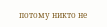потому никто не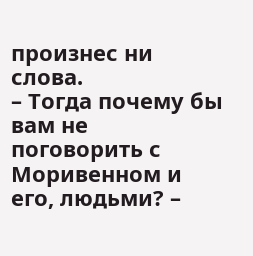произнес ни слова.
– Тогда почему бы вам не поговорить с Моривенном и его, людьми? –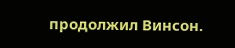продолжил Винсон.